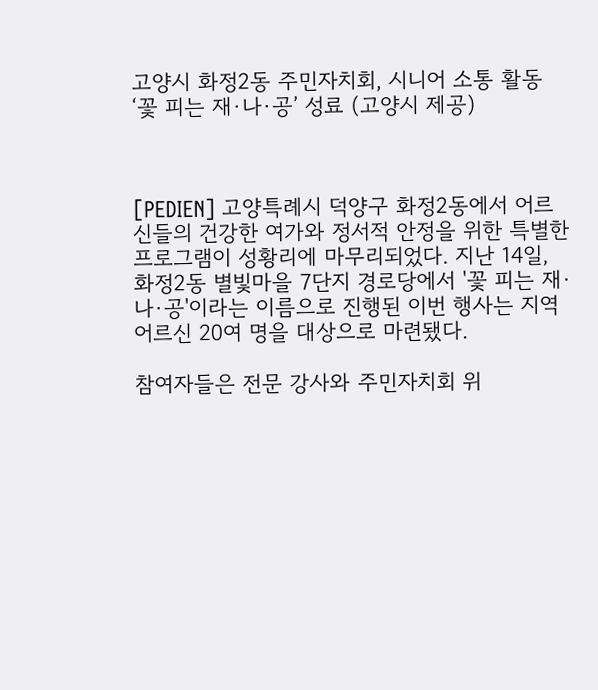고양시 화정2동 주민자치회, 시니어 소통 활동 ‘꽃 피는 재·나·공’ 성료 (고양시 제공)



[PEDIEN] 고양특례시 덕양구 화정2동에서 어르신들의 건강한 여가와 정서적 안정을 위한 특별한 프로그램이 성황리에 마무리되었다. 지난 14일, 화정2동 별빛마을 7단지 경로당에서 '꽃 피는 재·나·공'이라는 이름으로 진행된 이번 행사는 지역 어르신 20여 명을 대상으로 마련됐다.

참여자들은 전문 강사와 주민자치회 위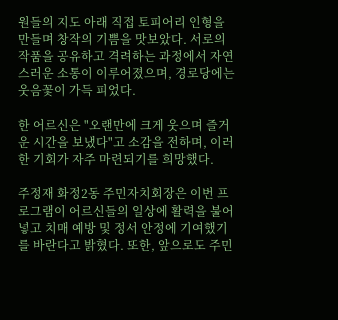원들의 지도 아래 직접 토피어리 인형을 만들며 창작의 기쁨을 맛보았다. 서로의 작품을 공유하고 격려하는 과정에서 자연스러운 소통이 이루어졌으며, 경로당에는 웃음꽃이 가득 피었다.

한 어르신은 "오랜만에 크게 웃으며 즐거운 시간을 보냈다"고 소감을 전하며, 이러한 기회가 자주 마련되기를 희망했다.

주정재 화정2동 주민자치회장은 이번 프로그램이 어르신들의 일상에 활력을 불어넣고 치매 예방 및 정서 안정에 기여했기를 바란다고 밝혔다. 또한, 앞으로도 주민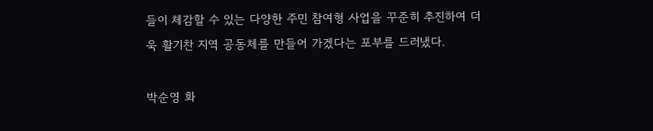들이 체감할 수 있는 다양한 주민 참여형 사업을 꾸준히 추진하여 더욱 활기찬 지역 공동체를 만들어 가겠다는 포부를 드러냈다.

박순영 화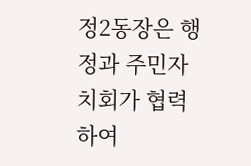정2동장은 행정과 주민자치회가 협력하여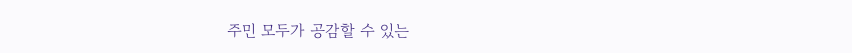주민 모두가 공감할 수 있는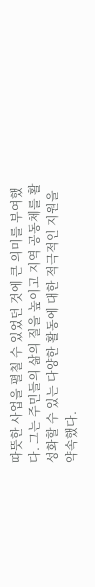따뜻한 사업을 펼칠 수 있었던 것에 큰 의미를 부여했다. 그는 주민들의 삶의 질을 높이고 지역 공동체를 활성화할 수 있는 다양한 활동에 대한 적극적인 지원을 약속했다.